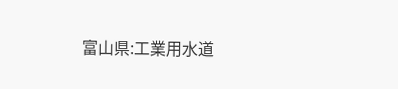富山県:工業用水道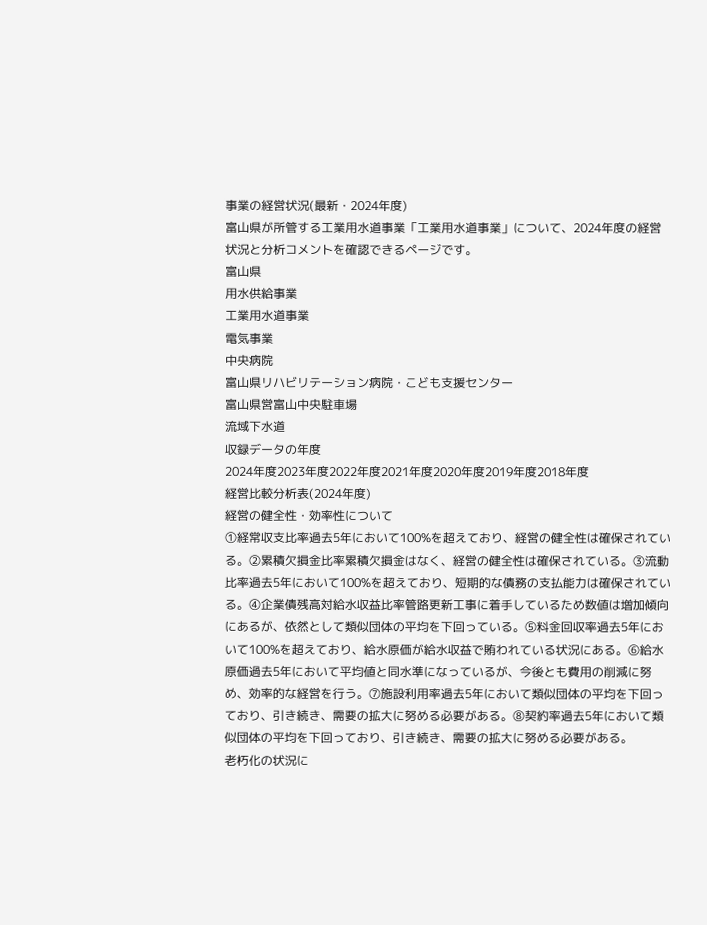事業の経営状況(最新・2024年度)
富山県が所管する工業用水道事業「工業用水道事業」について、2024年度の経営状況と分析コメントを確認できるページです。
富山県
用水供給事業
工業用水道事業
電気事業
中央病院
富山県リハビリテーション病院・こども支援センター
富山県営富山中央駐車場
流域下水道
収録データの年度
2024年度2023年度2022年度2021年度2020年度2019年度2018年度
経営比較分析表(2024年度)
経営の健全性・効率性について
①経常収支比率過去5年において100%を超えており、経営の健全性は確保されている。②累積欠損金比率累積欠損金はなく、経営の健全性は確保されている。③流動比率過去5年において100%を超えており、短期的な債務の支払能力は確保されている。④企業債残高対給水収益比率管路更新工事に着手しているため数値は増加傾向にあるが、依然として類似団体の平均を下回っている。⑤料金回収率過去5年において100%を超えており、給水原価が給水収益で賄われている状況にある。⑥給水原価過去5年において平均値と同水準になっているが、今後とも費用の削減に努め、効率的な経営を行う。⑦施設利用率過去5年において類似団体の平均を下回っており、引き続き、需要の拡大に努める必要がある。⑧契約率過去5年において類似団体の平均を下回っており、引き続き、需要の拡大に努める必要がある。
老朽化の状況に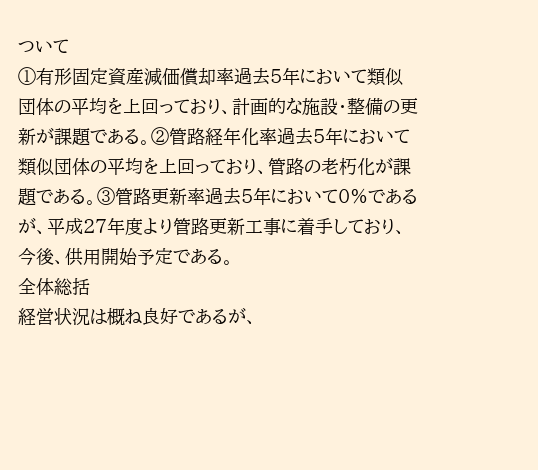ついて
①有形固定資産減価償却率過去5年において類似団体の平均を上回っており、計画的な施設・整備の更新が課題である。②管路経年化率過去5年において類似団体の平均を上回っており、管路の老朽化が課題である。③管路更新率過去5年において0%であるが、平成27年度より管路更新工事に着手しており、今後、供用開始予定である。
全体総括
経営状況は概ね良好であるが、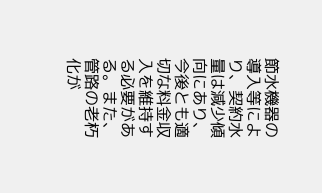節水機器の導入等により、契約水量は減少傾向にあり、今後とも適切な料金収入を維持する必要がある。また、管路の老朽化が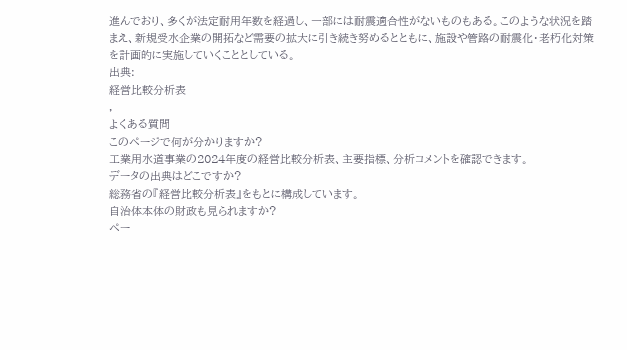進んでおり、多くが法定耐用年数を経過し、一部には耐震適合性がないものもある。このような状況を踏まえ、新規受水企業の開拓など需要の拡大に引き続き努めるとともに、施設や管路の耐震化・老朽化対策を計画的に実施していくこととしている。
出典:
経営比較分析表
,
よくある質問
このページで何が分かりますか?
工業用水道事業の2024年度の経営比較分析表、主要指標、分析コメントを確認できます。
データの出典はどこですか?
総務省の『経営比較分析表』をもとに構成しています。
自治体本体の財政も見られますか?
ペー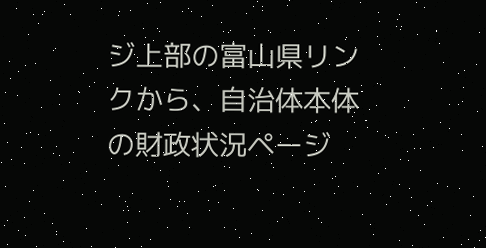ジ上部の富山県リンクから、自治体本体の財政状況ページ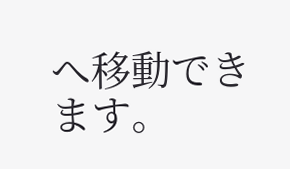へ移動できます。